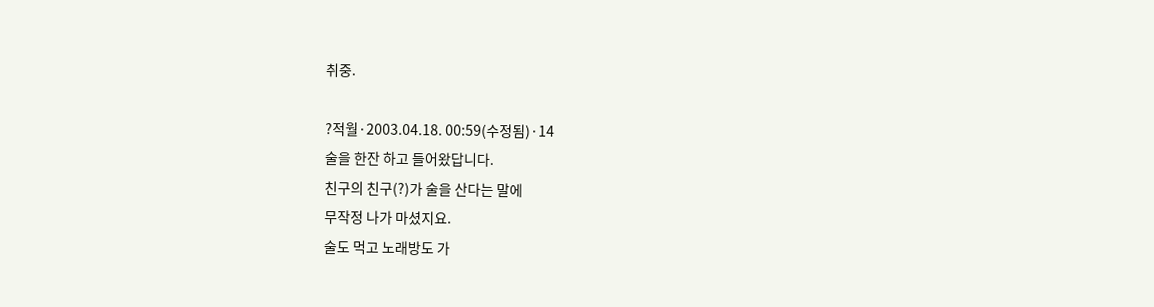취중.

?적월·2003.04.18. 00:59(수정됨)·14
술을 한잔 하고 들어왔답니다.
친구의 친구(?)가 술을 산다는 말에
무작정 나가 마셨지요.
술도 먹고 노래방도 가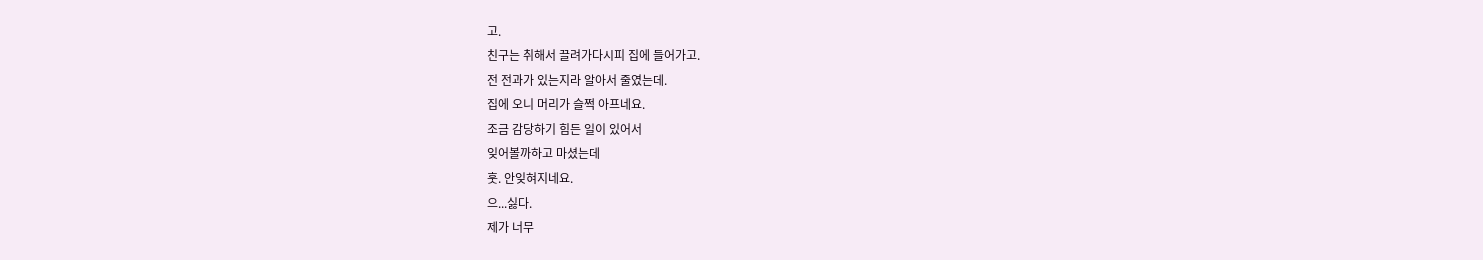고.
친구는 취해서 끌려가다시피 집에 들어가고.
전 전과가 있는지라 알아서 줄였는데.
집에 오니 머리가 슬쩍 아프네요.
조금 감당하기 힘든 일이 있어서
잊어볼까하고 마셨는데
훗. 안잊혀지네요.
으...싫다.
제가 너무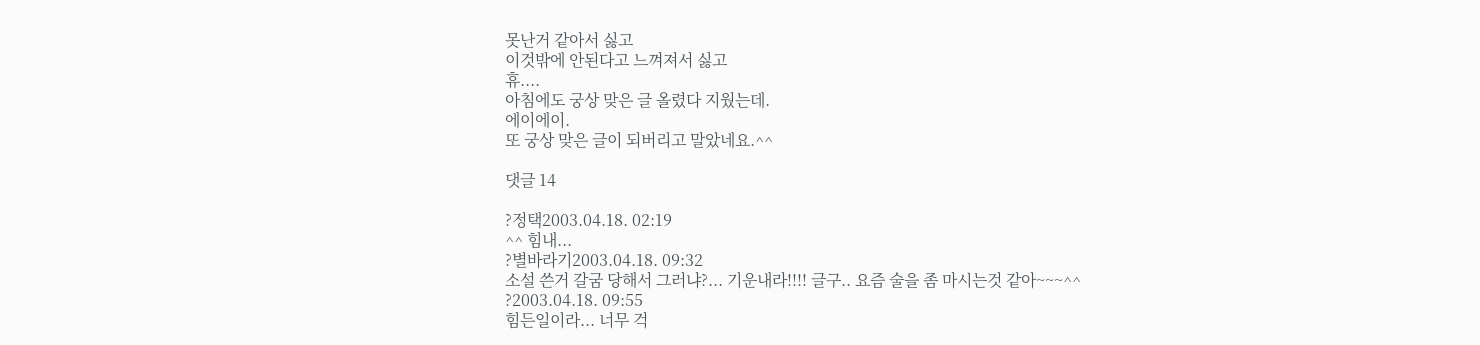못난거 같아서 싫고
이것밖에 안된다고 느껴져서 싫고
휴....
아침에도 궁상 맞은 글 올렸다 지웠는데.
에이에이.
또 궁상 맞은 글이 되버리고 말았네요.^^

댓글 14

?정택2003.04.18. 02:19
^^ 힘내...
?별바라기2003.04.18. 09:32
소설 쓴거 갈굼 당해서 그러냐?... 기운내라!!!! 글구.. 요즘 술을 좀 마시는것 같아~~~^^
?2003.04.18. 09:55
힘든일이라... 너무 걱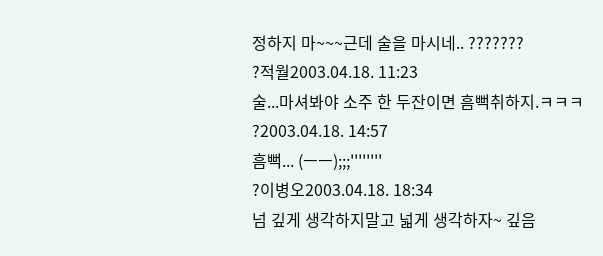정하지 마~~~근데 술을 마시네.. ???????
?적월2003.04.18. 11:23
술...마셔봐야 소주 한 두잔이면 흠뻑취하지.ㅋㅋㅋ
?2003.04.18. 14:57
흠뻑... (ㅡㅡ);;;''''''''
?이병오2003.04.18. 18:34
넘 깊게 생각하지말고 넓게 생각하자~ 깊음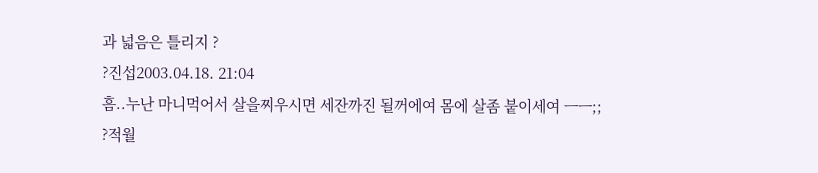과 넓음은 틀리지 ?
?진섭2003.04.18. 21:04
흠..누난 마니먹어서 살을찌우시면 세잔까진 될꺼에여 몸에 살좀 붙이세여 ㅡㅡ;;
?적월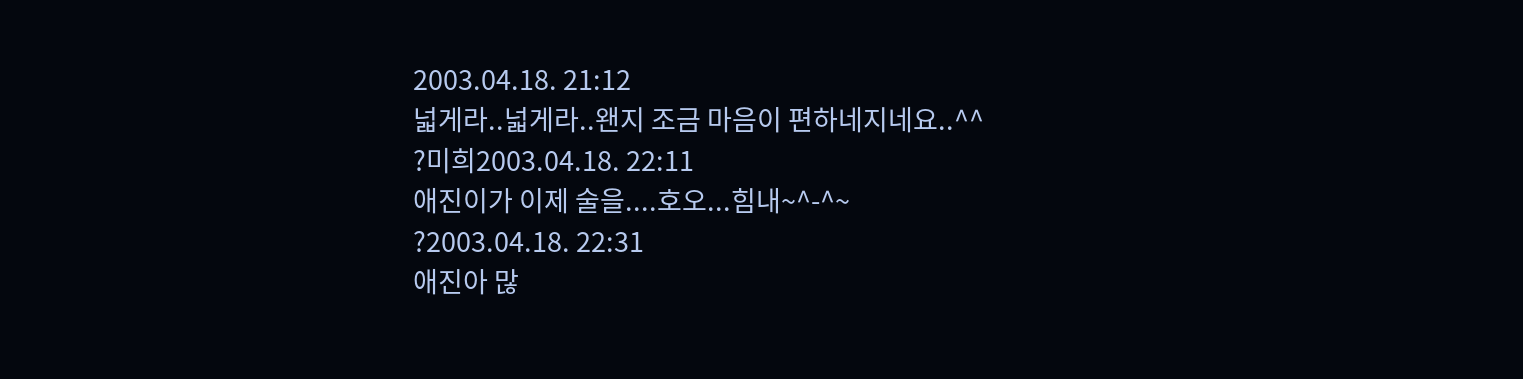2003.04.18. 21:12
넓게라..넓게라..왠지 조금 마음이 편하네지네요..^^
?미희2003.04.18. 22:11
애진이가 이제 술을....호오...힘내~^-^~
?2003.04.18. 22:31
애진아 많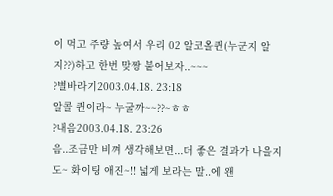이 먹고 주량 높여서 우리 02 알코올퀸(누군지 알지??)하고 한번 맞짱 붙어보자..~~~
?별바라기2003.04.18. 23:18
알콜 퀸이라~ 누굴까~~??~ㅎㅎ
?내음2003.04.18. 23:26
음..조금만 비껴 생각해보면...더 좋은 결과가 나을지도~ 화이팅 애진~!! 넓게 보라는 말..에 왠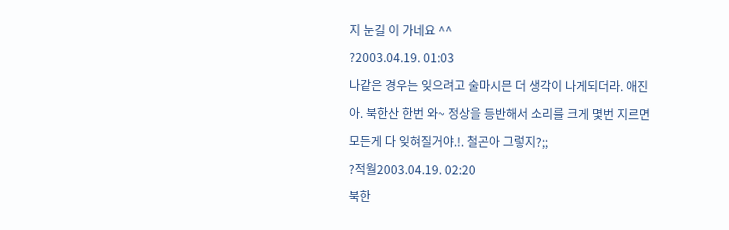지 눈길 이 가네요 ^^
?2003.04.19. 01:03
나같은 경우는 잊으려고 술마시믄 더 생각이 나게되더라. 애진아. 북한산 한번 와~ 정상을 등반해서 소리를 크게 몇번 지르면 모든게 다 잊혀질거야.!. 철곤아 그렇지?;;
?적월2003.04.19. 02:20
북한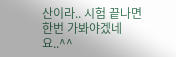산이라.. 시험 끝나면 한번 가봐야겠네요..^^